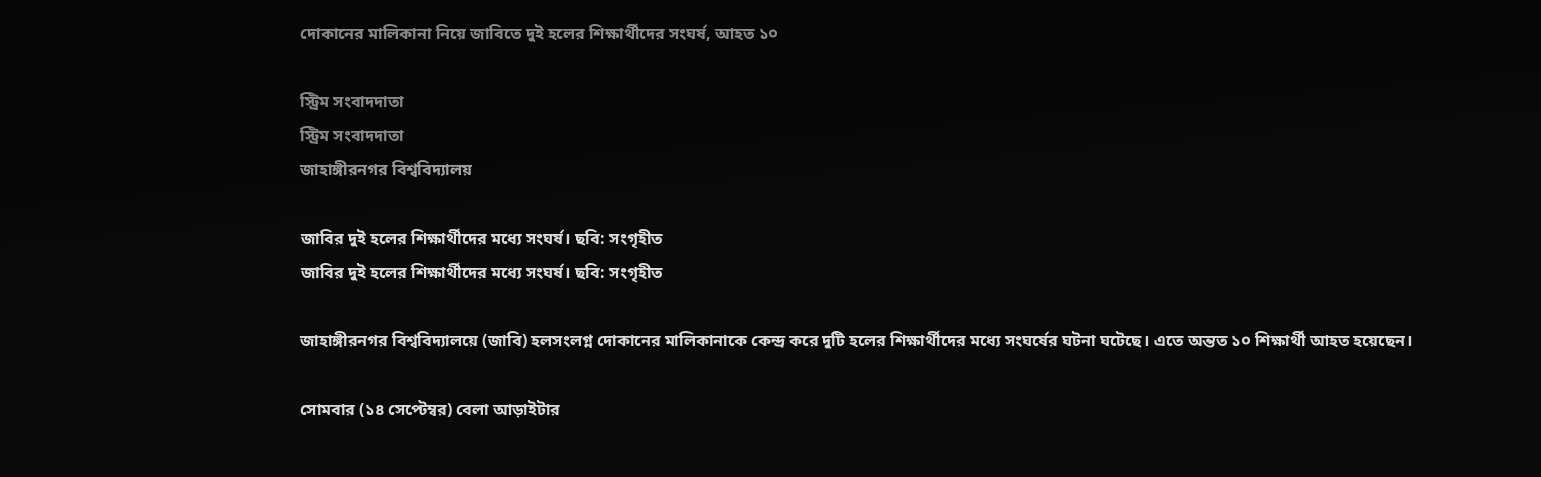দোকানের মালিকানা নিয়ে জাবিতে দুই হলের শিক্ষার্থীদের সংঘর্ষ, আহত ১০

স্ট্রিম সংবাদদাতা
স্ট্রিম সংবাদদাতা
জাহাঙ্গীরনগর বিশ্ববিদ্যালয়

জাবির দুই হলের শিক্ষার্থীদের মধ্যে সংঘর্ষ। ছবি: সংগৃহীত
জাবির দুই হলের শিক্ষার্থীদের মধ্যে সংঘর্ষ। ছবি: সংগৃহীত

জাহাঙ্গীরনগর বিশ্ববিদ্যালয়ে (জাবি) হলসংলগ্ন দোকানের মালিকানাকে কেন্দ্র করে দুটি হলের শিক্ষার্থীদের মধ্যে সংঘর্ষের ঘটনা ঘটেছে। এতে অন্তত ১০ শিক্ষার্থী আহত হয়েছেন।

সোমবার (১৪ সেপ্টেম্বর) বেলা আড়াইটার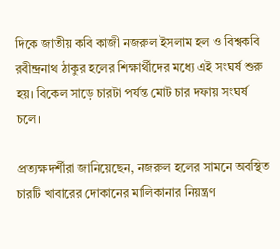দিকে জাতীয় কবি কাজী নজরুল ইসলাম হল ও বিশ্বকবি রবীন্দ্রনাথ ঠাকুর হলের শিক্ষার্থীদের মধ্যে এই সংঘর্ষ শুরু হয়। বিকেল সাড়ে চারটা পর্যন্ত মোট চার দফায় সংঘর্ষ চলে।

প্রত্যক্ষদর্শীরা জানিয়েছেন, নজরুল হলের সামনে অবস্থিত চারটি খাবারের দোকানের মালিকানার নিয়ন্ত্রণ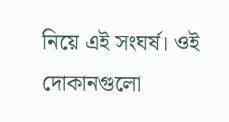নিয়ে এই সংঘর্ষ। ওই দোকানগুলো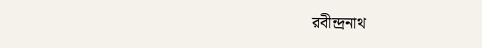রবীন্দ্রনাথ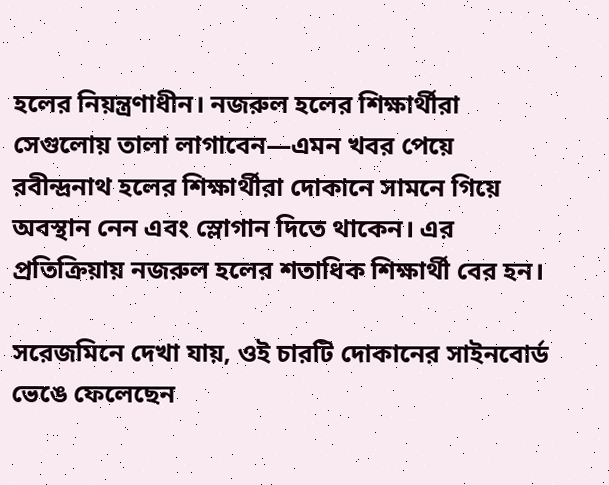হলের নিয়ন্ত্রণাধীন। নজরুল হলের শিক্ষার্থীরা সেগুলোয় তালা লাগাবেন—এমন খবর পেয়ে রবীন্দ্রনাথ হলের শিক্ষার্থীরা দোকানে সামনে গিয়ে অবস্থান নেন এবং স্লোগান দিতে থাকেন। এর প্রতিক্রিয়ায় নজরুল হলের শতাধিক শিক্ষার্থী বের হন।

সরেজমিনে দেখা যায়, ওই চারটি দোকানের সাইনবোর্ড ভেঙে ফেলেছেন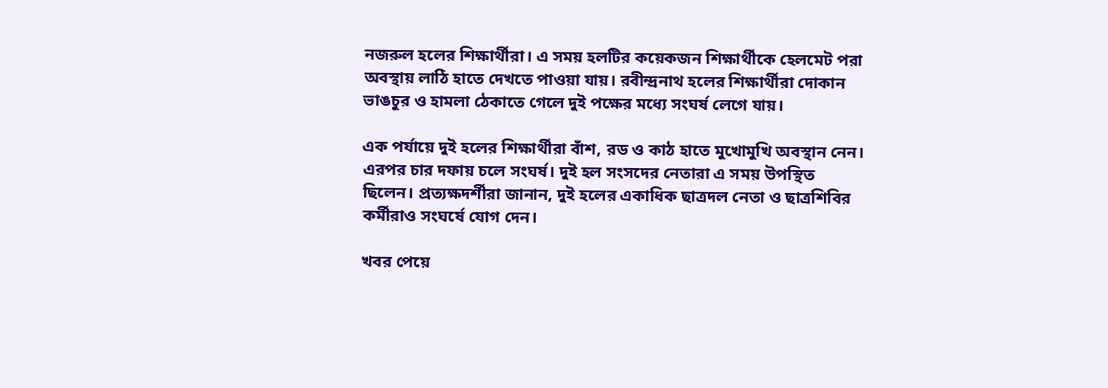নজরুল হলের শিক্ষার্থীরা। এ সময় হলটির কয়েকজন শিক্ষার্থীকে হেলমেট পরা অবস্থায় লাঠি হাতে দেখতে পাওয়া যায়। রবীন্দ্রনাথ হলের শিক্ষার্থীরা দোকান ভাঙচুর ও হামলা ঠেকাতে গেলে দুই পক্ষের মধ্যে সংঘর্ষ লেগে যায়।

এক পর্যায়ে দুই হলের শিক্ষার্থীরা বাঁশ, রড ও কাঠ হাতে মুখোমুখি অবস্থান নেন। এরপর চার দফায় চলে সংঘর্ষ। দুই হল সংসদের নেতারা এ সময় উপস্থিত ছিলেন। প্রত্যক্ষদর্শীরা জানান, দুই হলের একাধিক ছাত্রদল নেতা ও ছাত্রশিবির কর্মীরাও সংঘর্ষে যোগ দেন।

খবর পেয়ে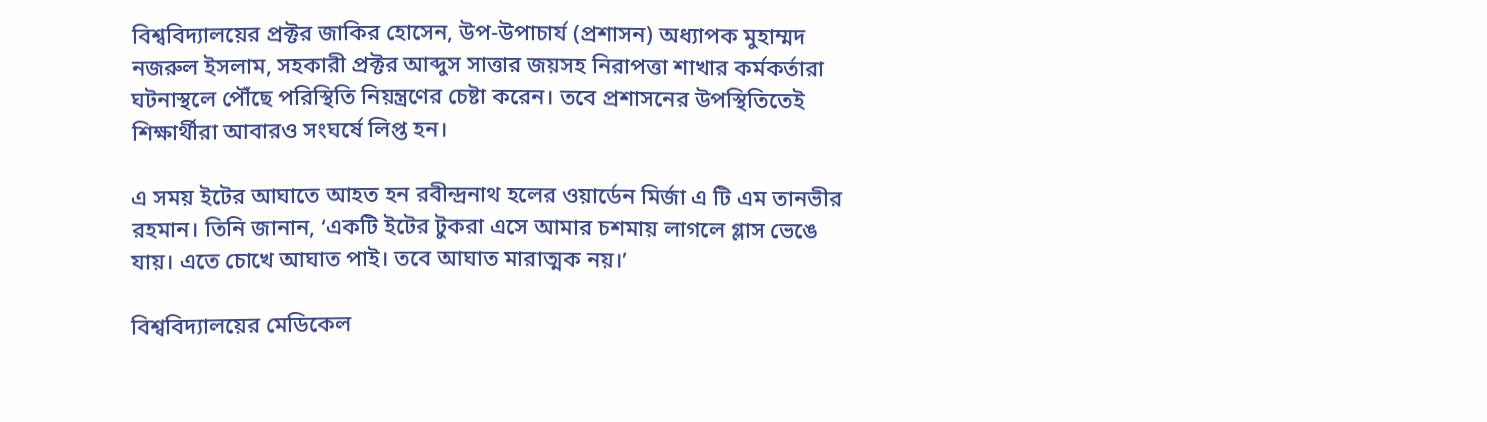বিশ্ববিদ্যালয়ের প্রক্টর জাকির হোসেন, উপ-উপাচার্য (প্রশাসন) অধ্যাপক মুহাম্মদ নজরুল ইসলাম, সহকারী প্রক্টর আব্দুস সাত্তার জয়সহ নিরাপত্তা শাখার কর্মকর্তারা ঘটনাস্থলে পৌঁছে পরিস্থিতি নিয়ন্ত্রণের চেষ্টা করেন। তবে প্রশাসনের উপস্থিতিতেই শিক্ষার্থীরা আবারও সংঘর্ষে লিপ্ত হন।

এ সময় ইটের আঘাতে আহত হন রবীন্দ্রনাথ হলের ওয়ার্ডেন মির্জা এ টি এম তানভীর রহমান। তিনি জানান, ‘একটি ইটের টুকরা এসে আমার চশমায় লাগলে গ্লাস ভেঙে যায়। এতে চোখে আঘাত পাই। তবে আঘাত মারাত্মক নয়।’

বিশ্ববিদ্যালয়ের মেডিকেল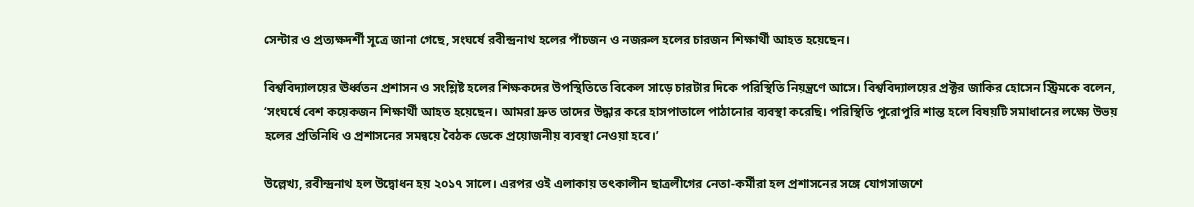সেন্টার ও প্রত্যক্ষদর্শী সূত্রে জানা গেছে, সংঘর্ষে রবীন্দ্রনাথ হলের পাঁচজন ও নজরুল হলের চারজন শিক্ষার্থী আহত হয়েছেন।

বিশ্ববিদ্যালয়ের ঊর্ধ্বতন প্রশাসন ও সংশ্লিষ্ট হলের শিক্ষকদের উপস্থিতিতে বিকেল সাড়ে চারটার দিকে পরিস্থিতি নিয়ন্ত্রণে আসে। বিশ্ববিদ্যালয়ের প্রক্টর জাকির হোসেন স্ট্রিমকে বলেন, ‘সংঘর্ষে বেশ কয়েকজন শিক্ষার্থী আহত হয়েছেন। আমরা দ্রুত তাদের উদ্ধার করে হাসপাতালে পাঠানোর ব্যবস্থা করেছি। পরিস্থিতি পুরোপুরি শান্ত হলে বিষয়টি সমাধানের লক্ষ্যে উভয় হলের প্রতিনিধি ও প্রশাসনের সমন্বয়ে বৈঠক ডেকে প্রয়োজনীয় ব্যবস্থা নেওয়া হবে।’

উল্লেখ্য, রবীন্দ্রনাথ হল উদ্বোধন হয় ২০১৭ সালে। এরপর ওই এলাকায় তৎকালীন ছাত্রলীগের নেতা-কর্মীরা হল প্রশাসনের সঙ্গে যোগসাজশে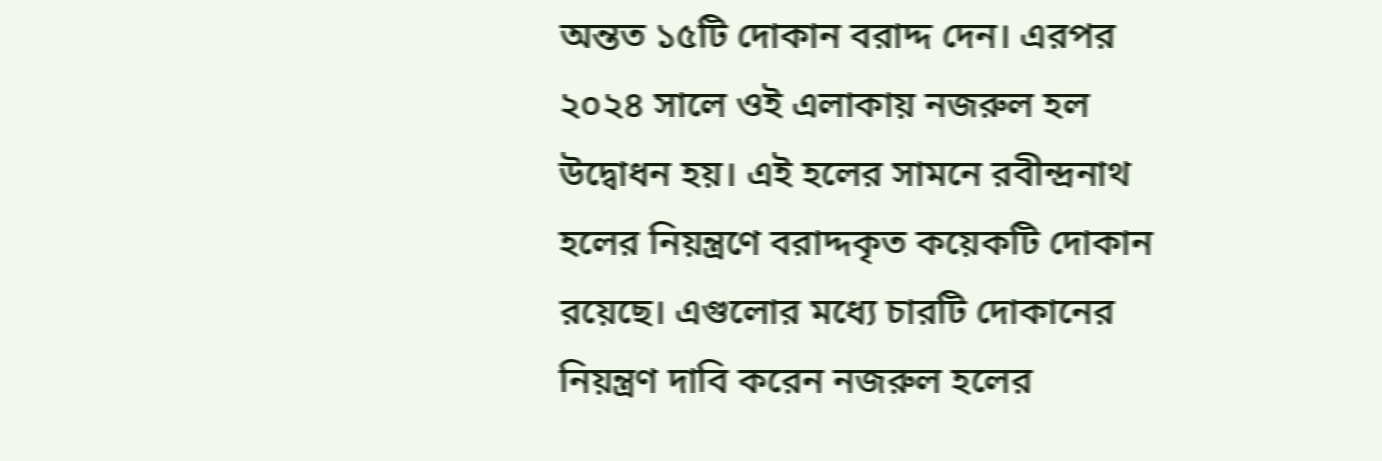অন্তত ১৫টি দোকান বরাদ্দ দেন। এরপর ২০২৪ সালে ওই এলাকায় নজরুল হল উদ্বোধন হয়। এই হলের সামনে রবীন্দ্রনাথ হলের নিয়ন্ত্রণে বরাদ্দকৃত কয়েকটি দোকান রয়েছে। এগুলোর মধ্যে চারটি দোকানের নিয়ন্ত্রণ দাবি করেন নজরুল হলের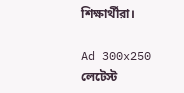শিক্ষার্থীরা।

Ad 300x250
লেটেস্ট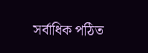সর্বাধিক পঠিত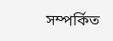সম্পর্কিত